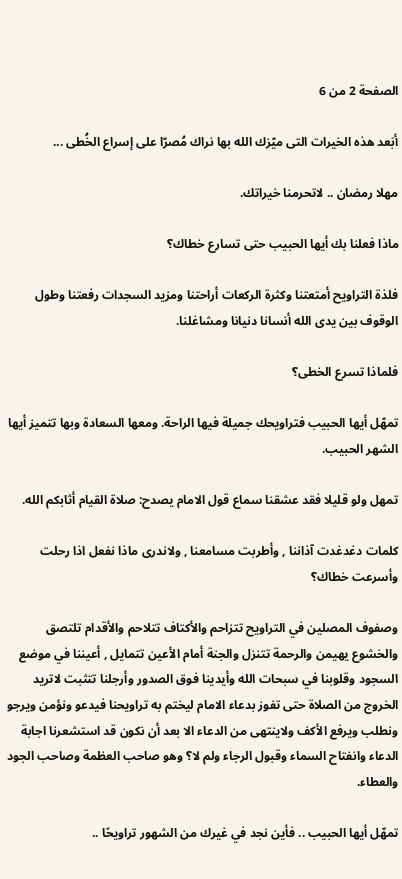الصفحة 2 من 6

أبَعد هذه الخيرات التى ميّزك الله بها نراك مُصرّا على إسراع الخُطى ...

مهلا رمضان .. لاتحرمنا خيراتك.

ماذا فعلنا بك أيها الحبيب حتى تسارع خطاك؟

فلذة التراويح أمتعتنا وكثرة الركعات أراحتنا ومزيد السجدات رفعتنا وطول الوقوف بين يدى الله أنسانا دنيانا ومشاغلنا.

فلماذا تسرع الخطى؟

تمهّل أيها الحبيب فتراويحك جميلة فيها الراحة. ومعها السعادة وبها تتميز أيها الشهر الحبيب.

تمهل ولو قليلا فقد عشقنا سماع قول الامام يصدح: صلاة القيام أثابكم الله.

كلمات دغدغدت آذاننا , وأطربت مسامعنا , ولاندرى ماذا نفعل اذا رحلت وأسرعت خطاك؟

وصفوف المصلين في التراويح تتزاحم والأكتاف تتلاحم والأقدام تلتصق والخشوع يهيمن والرحمة تتنزل والجنة أمام الأعين تتمايل , أعيننا في موضع السجود وقلوبنا في سبحات الله وأيدينا فوق الصدور وأرجلنا تتثبت لاتريد الخروج من الصلاة حتى تفوز بدعاء الامام ليختم به تراويحنا فيدعو ونؤمن ويرجو ونطلب ويرفع الأكف ولاينتهى من الدعاء الا بعد أن نكون قد استشعرنا اجابة الدعاء وانفتاح السماء وقبول الرجاء ولم لا؟ وهو صاحب العظمة وصاحب الجود والعطاء.

تمهّل أيها الحبيب .. فأين نجد في غيرك من الشهور تراويحًا ..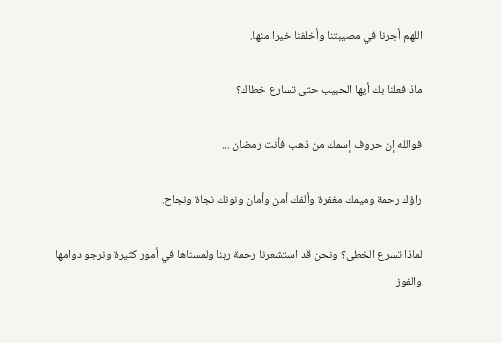اللهم أجرنا في مصيبتنا وأخلفنا خيرا منها.

ماذ فعلنا بك أيها الحبيب حتى تسارع خطاك؟

فوالله إن حروف إسمك من ذهب فأنت رمضان ...

راؤك رحمة وميمك مغفرة وألفك أمن وأمان ونونك نجاة ونجاح.

لماذا تسرع الخطى؟ ونحن قد استشعرنا رحمة ربنا ولمسناها في أمور كثيرة ونرجو دوامها والفوز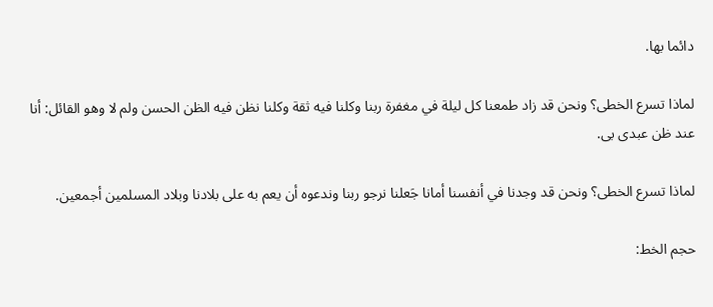دائما بها.

لماذا تسرع الخطى؟ ونحن قد زاد طمعنا كل ليلة في مغفرة ربنا وكلنا فيه ثقة وكلنا نظن فيه الظن الحسن ولم لا وهو القائل: أنا عند ظن عبدى بى.

لماذا تسرع الخطى؟ ونحن قد وجدنا في أنفسنا أمانا جَعلنا نرجو ربنا وندعوه أن يعم به على بلادنا وبلاد المسلمين أجمعين.

حجم الخط: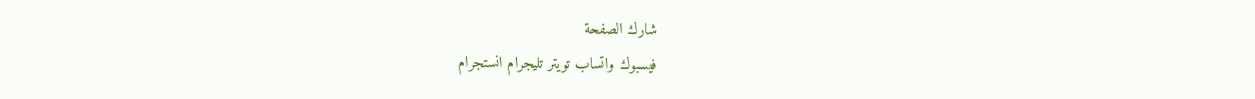شارك الصفحة
فيسبوك واتساب تويتر تليجرام انستجرام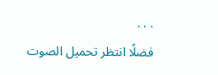. . .
فضلًا انتظر تحميل الصوت